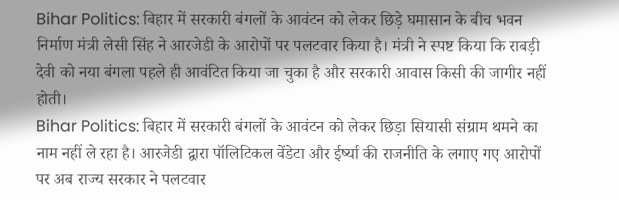Bihar Politics: बिहार में सरकारी बंगलों के आवंटन को लेकर छिड़े घमासान के बीच भवन निर्माण मंत्री लेसी सिंह ने आरजेडी के आरोपों पर पलटवार किया है। मंत्री ने स्पष्ट किया कि राबड़ी देवी को नया बंगला पहले ही आवंटित किया जा चुका है और सरकारी आवास किसी की जागीर नहीं होती।
Bihar Politics: बिहार में सरकारी बंगलों के आवंटन को लेकर छिड़ा सियासी संग्राम थमने का नाम नहीं ले रहा है। आरजेडी द्वारा पॉलिटिकल वेंडेटा और ईर्ष्या की राजनीति के लगाए गए आरोपों पर अब राज्य सरकार ने पलटवार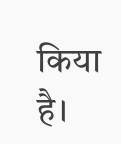किया है।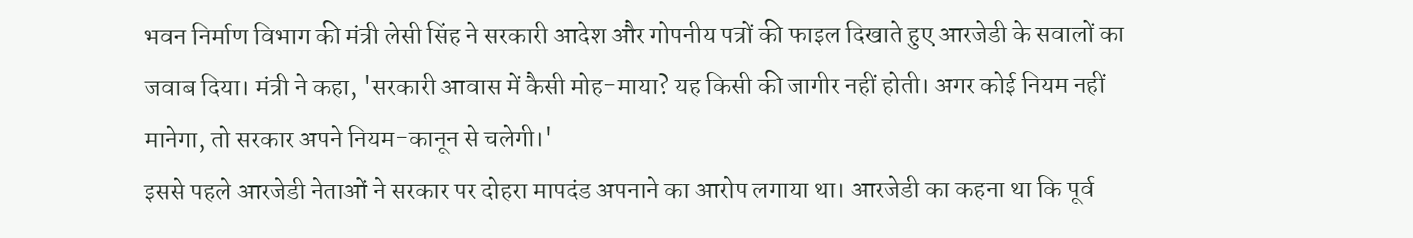भवन निर्माण विभाग की मंत्री लेसी सिंह ने सरकारी आदेश और गोपनीय पत्रों की फाइल दिखाते हुए आरजेडी के सवालों का जवाब दिया। मंत्री ने कहा, 'सरकारी आवास में कैसी मोह-माया? यह किसी की जागीर नहीं होती। अगर कोई नियम नहीं मानेगा, तो सरकार अपने नियम-कानून से चलेगी।'
इससे पहले आरजेडी नेताओं ने सरकार पर दोहरा मापदंड अपनाने का आरोप लगाया था। आरजेडी का कहना था कि पूर्व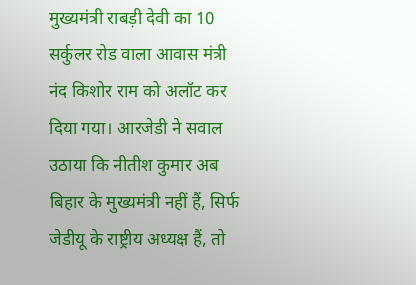मुख्यमंत्री राबड़ी देवी का 10 सर्कुलर रोड वाला आवास मंत्री नंद किशोर राम को अलॉट कर दिया गया। आरजेडी ने सवाल उठाया कि नीतीश कुमार अब बिहार के मुख्यमंत्री नहीं हैं, सिर्फ जेडीयू के राष्ट्रीय अध्यक्ष हैं, तो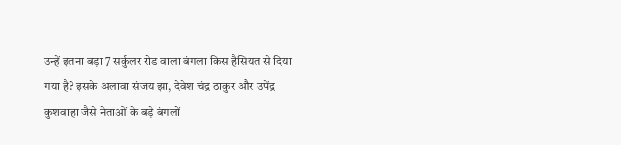उन्हें इतना बड़ा 7 सर्कुलर रोड वाला बंगला किस हैसियत से दिया गया है? इसके अलावा संजय झा, देवेश चंद्र ठाकुर और उपेंद्र कुशवाहा जैसे नेताओं के बड़े बंगलों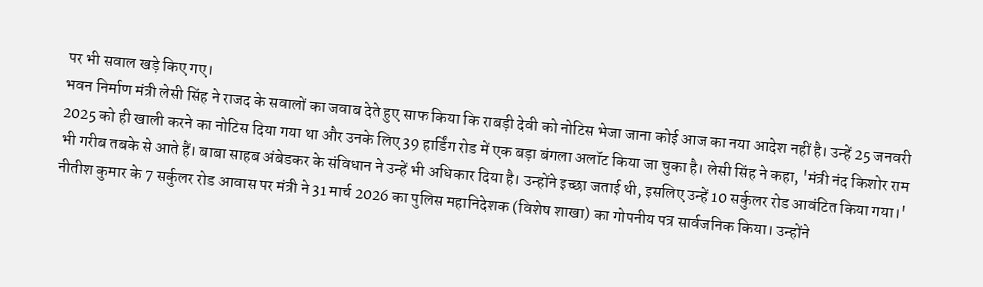पर भी सवाल खड़े किए गए।
भवन निर्माण मंत्री लेसी सिंह ने राजद के सवालों का जवाब देते हुए साफ किया कि राबड़ी देवी को नोटिस भेजा जाना कोई आज का नया आदेश नहीं है। उन्हें 25 जनवरी 2025 को ही खाली करने का नोटिस दिया गया था और उनके लिए 39 हार्डिंग रोड में एक बड़ा बंगला अलॉट किया जा चुका है। लेसी सिंह ने कहा, 'मंत्री नंद किशोर राम भी गरीब तबके से आते हैं। बाबा साहब अंबेडकर के संविधान ने उन्हें भी अधिकार दिया है। उन्होंने इच्छा जताई थी, इसलिए उन्हें 10 सर्कुलर रोड आवंटित किया गया।'
नीतीश कुमार के 7 सर्कुलर रोड आवास पर मंत्री ने 31 मार्च 2026 का पुलिस महानिदेशक (विशेष शाखा) का गोपनीय पत्र सार्वजनिक किया। उन्होंने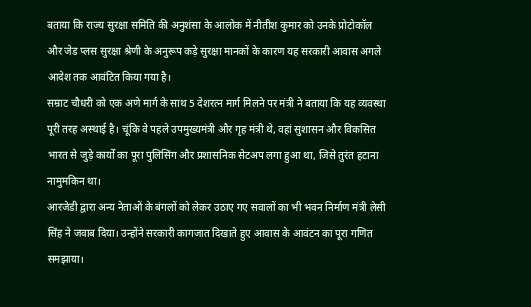बताया कि राज्य सुरक्षा समिति की अनुशंसा के आलोक में नीतीश कुमार को उनके प्रोटोकॉल और जेड प्लस सुरक्षा श्रेणी के अनुरूप कड़े सुरक्षा मानकों के कारण यह सरकारी आवास अगले आदेश तक आवंटित किया गया है।
सम्राट चौधरी को एक अणे मार्ग के साथ 5 देशरत्न मार्ग मिलने पर मंत्री ने बताया कि यह व्यवस्था पूरी तरह अस्थाई है। चूंकि वे पहले उपमुख्यमंत्री और गृह मंत्री थे, वहां सुशासन और विकसित भारत से जुड़े कार्यों का पूरा पुलिसिंग और प्रशासनिक सेटअप लगा हुआ था, जिसे तुरंत हटाना नामुमकिन था।
आरजेडी द्वारा अन्य नेताओं के बंगलों को लेकर उठाए गए सवालों का भी भवन निर्माण मंत्री लेसी सिंह ने जवाब दिया। उन्होंने सरकारी कागजात दिखाते हुए आवास के आवंटन का पूरा गणित समझाया।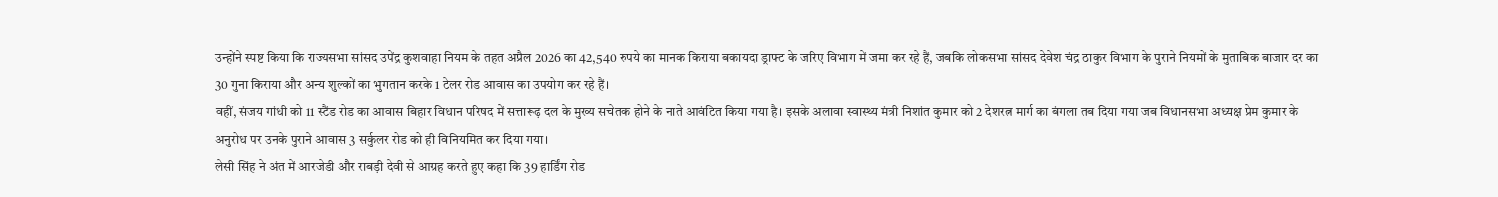उन्होंने स्पष्ट किया कि राज्यसभा सांसद उपेंद्र कुशवाहा नियम के तहत अप्रैल 2026 का 42,540 रुपये का मानक किराया बकायदा ड्राफ्ट के जरिए विभाग में जमा कर रहे हैं, जबकि लोकसभा सांसद देवेश चंद्र ठाकुर विभाग के पुराने नियमों के मुताबिक बाजार दर का 30 गुना किराया और अन्य शुल्कों का भुगतान करके 1 टेलर रोड आवास का उपयोग कर रहे हैं।
वहीं, संजय गांधी को 11 स्टैंड रोड का आवास बिहार विधान परिषद में सत्तारूढ़ दल के मुख्य सचेतक होने के नाते आवंटित किया गया है। इसके अलावा स्वास्थ्य मंत्री निशांत कुमार को 2 देशरत्न मार्ग का बंगला तब दिया गया जब विधानसभा अध्यक्ष प्रेम कुमार के अनुरोध पर उनके पुराने आवास 3 सर्कुलर रोड को ही विनियमित कर दिया गया।
लेसी सिंह ने अंत में आरजेडी और राबड़ी देवी से आग्रह करते हुए कहा कि 39 हार्डिंग रोड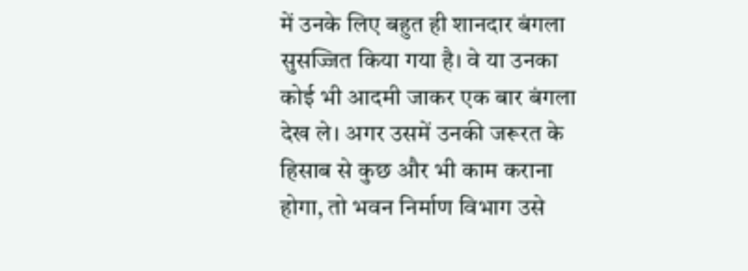में उनके लिए बहुत ही शानदार बंगला सुसज्जित किया गया है। वे या उनका कोई भी आदमी जाकर एक बार बंगला देख ले। अगर उसमें उनकी जरूरत के हिसाब से कुछ और भी काम कराना होगा, तो भवन निर्माण विभाग उसे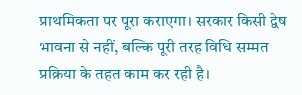प्राथमिकता पर पूरा कराएगा। सरकार किसी द्वेष भावना से नहीं, बल्कि पूरी तरह विधि सम्मत प्रक्रिया के तहत काम कर रही है।